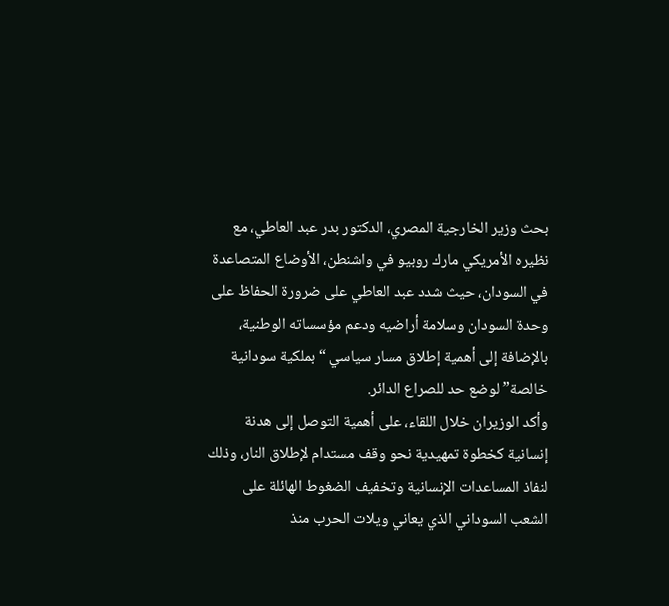بحث وزير الخارجية المصري، الدكتور بدر عبد العاطي، مع نظيره الأمريكي مارك روبيو في واشنطن، الأوضاع المتصاعدة في السودان، حيث شدد عبد العاطي على ضرورة الحفاظ على وحدة السودان وسلامة أراضيه ودعم مؤسساته الوطنية، بالإضافة إلى أهمية إطلاق مسار سياسي “بملكية سودانية خالصة” لوضع حد للصراع الدائر.
وأكد الوزيران خلال اللقاء، على أهمية التوصل إلى هدنة إنسانية كخطوة تمهيدية نحو وقف مستدام لإطلاق النار، وذلك لنفاذ المساعدات الإنسانية وتخفيف الضغوط الهائلة على الشعب السوداني الذي يعاني ويلات الحرب منذ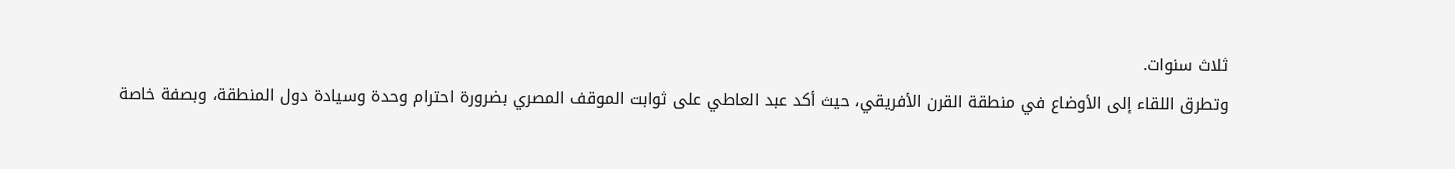ثلاث سنوات.
وتطرق اللقاء إلى الأوضاع في منطقة القرن الأفريقي، حيث أكد عبد العاطي على ثوابت الموقف المصري بضرورة احترام وحدة وسيادة دول المنطقة، وبصفة خاصة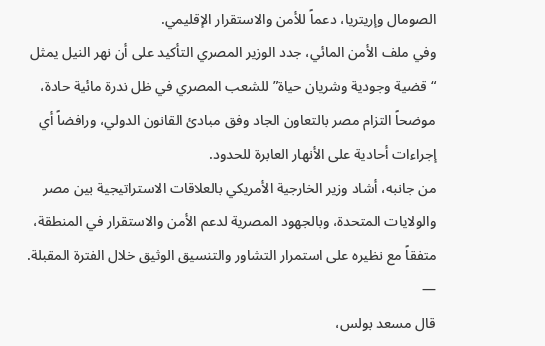الصومال وإريتريا، دعماً للأمن والاستقرار الإقليمي.
وفي ملف الأمن المائي، جدد الوزير المصري التأكيد على أن نهر النيل يمثل “قضية وجودية وشريان حياة” للشعب المصري في ظل ندرة مائية حادة، موضحاً التزام مصر بالتعاون الجاد وفق مبادئ القانون الدولي، ورافضاً أي إجراءات أحادية على الأنهار العابرة للحدود.
من جانبه، أشاد وزير الخارجية الأمريكي بالعلاقات الاستراتيجية بين مصر والولايات المتحدة، وبالجهود المصرية لدعم الأمن والاستقرار في المنطقة، متفقاً مع نظيره على استمرار التشاور والتنسيق الوثيق خلال الفترة المقبلة.
—
قال مسعد بولس،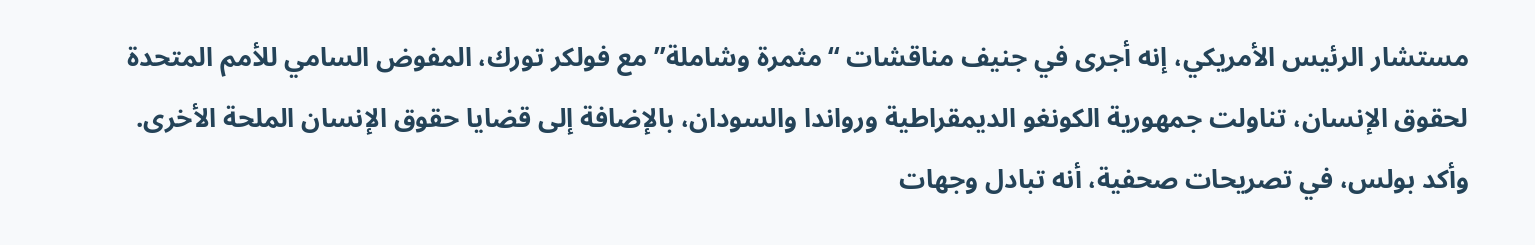مستشار الرئيس الأمريكي، إنه أجرى في جنيف مناقشات “مثمرة وشاملة” مع فولكر تورك، المفوض السامي للأمم المتحدة لحقوق الإنسان، تناولت جمهورية الكونغو الديمقراطية ورواندا والسودان، بالإضافة إلى قضايا حقوق الإنسان الملحة الأخرى.
وأكد بولس، في تصريحات صحفية، أنه تبادل وجهات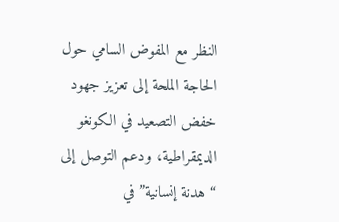النظر مع المفوض السامي حول الحاجة الملحة إلى تعزيز جهود خفض التصعيد في الكونغو الديمقراطية، ودعم التوصل إلى “هدنة إنسانية” في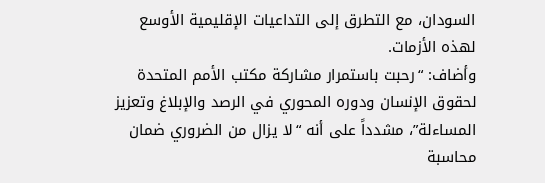السودان، مع التطرق إلى التداعيات الإقليمية الأوسع لهذه الأزمات.
وأضاف: “رحبت باستمرار مشاركة مكتب الأمم المتحدة لحقوق الإنسان ودوره المحوري في الرصد والإبلاغ وتعزيز المساءلة”، مشدداً على أنه “لا يزال من الضروري ضمان محاسبة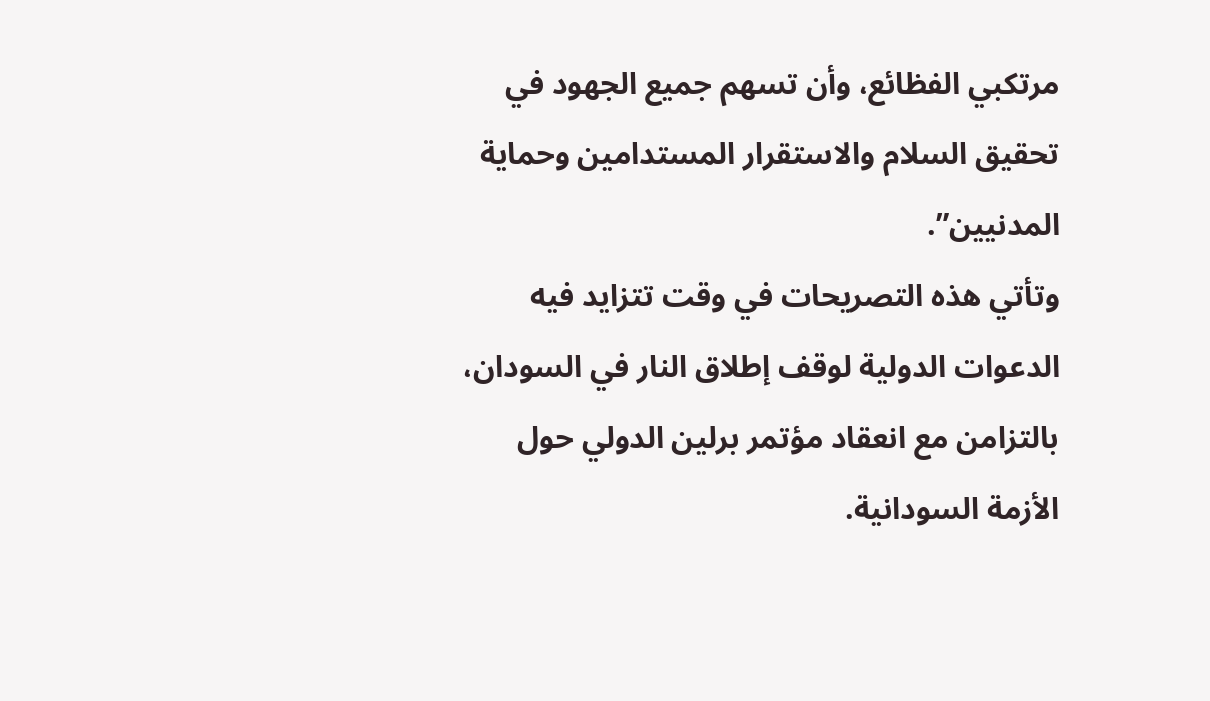مرتكبي الفظائع، وأن تسهم جميع الجهود في تحقيق السلام والاستقرار المستدامين وحماية المدنيين”.
وتأتي هذه التصريحات في وقت تتزايد فيه الدعوات الدولية لوقف إطلاق النار في السودان، بالتزامن مع انعقاد مؤتمر برلين الدولي حول الأزمة السودانية.